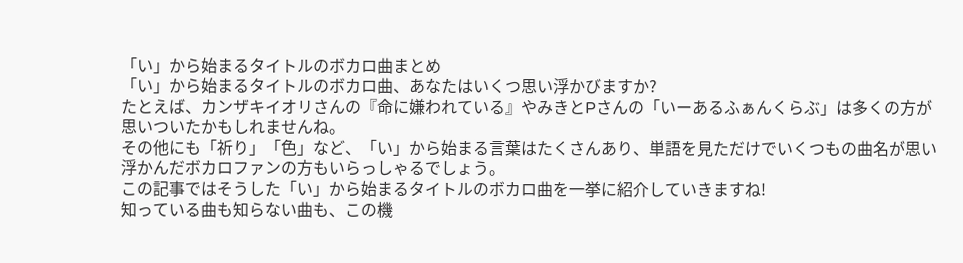「い」から始まるタイトルのボカロ曲まとめ
「い」から始まるタイトルのボカロ曲、あなたはいくつ思い浮かびますか?
たとえば、カンザキイオリさんの『命に嫌われている』やみきとPさんの「いーあるふぁんくらぶ」は多くの方が思いついたかもしれませんね。
その他にも「祈り」「色」など、「い」から始まる言葉はたくさんあり、単語を見ただけでいくつもの曲名が思い浮かんだボカロファンの方もいらっしゃるでしょう。
この記事ではそうした「い」から始まるタイトルのボカロ曲を一挙に紹介していきますね!
知っている曲も知らない曲も、この機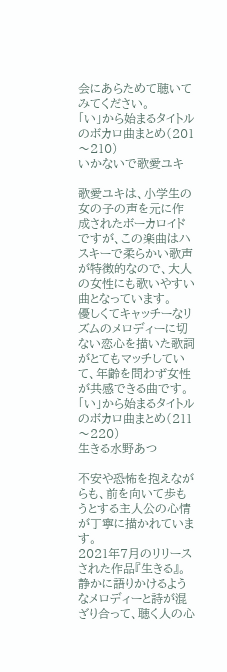会にあらためて聴いてみてください。
「い」から始まるタイトルのボカロ曲まとめ(201〜210)
いかないで歌愛ユキ

歌愛ユキは、小学生の女の子の声を元に作成されたボーカロイドですが、この楽曲はハスキーで柔らかい歌声が特徴的なので、大人の女性にも歌いやすい曲となっています。
優しくてキャッチーなリズムのメロディーに切ない恋心を描いた歌詞がとてもマッチしていて、年齢を問わず女性が共感できる曲です。
「い」から始まるタイトルのボカロ曲まとめ(211〜220)
生きる水野あつ

不安や恐怖を抱えながらも、前を向いて歩もうとする主人公の心情が丁寧に描かれています。
2021年7月のリリースされた作品『生きる』。
静かに語りかけるようなメロディーと詩が混ざり合って、聴く人の心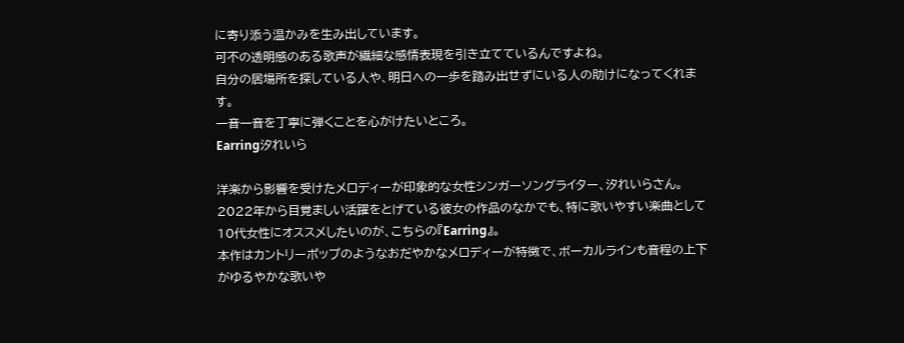に寄り添う温かみを生み出しています。
可不の透明感のある歌声が繊細な感情表現を引き立てているんですよね。
自分の居場所を探している人や、明日への一歩を踏み出せずにいる人の助けになってくれます。
一音一音を丁寧に弾くことを心がけたいところ。
Earring汐れいら

洋楽から影響を受けたメロディーが印象的な女性シンガーソングライター、汐れいらさん。
2022年から目覚ましい活躍をとげている彼女の作品のなかでも、特に歌いやすい楽曲として10代女性にオススメしたいのが、こちらの『Earring』。
本作はカントリーポップのようなおだやかなメロディーが特徴で、ボーカルラインも音程の上下がゆるやかな歌いや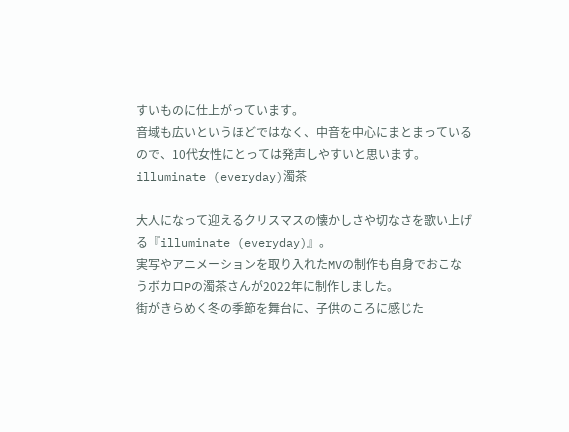すいものに仕上がっています。
音域も広いというほどではなく、中音を中心にまとまっているので、10代女性にとっては発声しやすいと思います。
illuminate (everyday)濁茶

大人になって迎えるクリスマスの懐かしさや切なさを歌い上げる『illuminate (everyday)』。
実写やアニメーションを取り入れたMVの制作も自身でおこなうボカロPの濁茶さんが2022年に制作しました。
街がきらめく冬の季節を舞台に、子供のころに感じた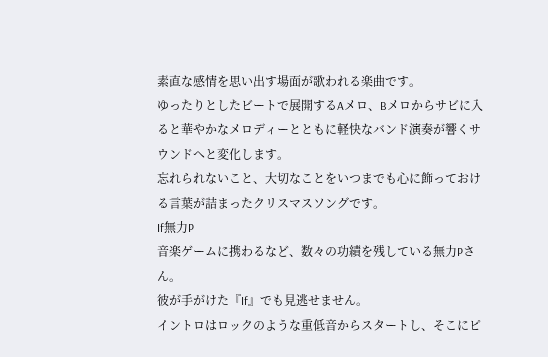素直な感情を思い出す場面が歌われる楽曲です。
ゆったりとしたビートで展開するAメロ、Bメロからサビに入ると華やかなメロディーとともに軽快なバンド演奏が響くサウンドへと変化します。
忘れられないこと、大切なことをいつまでも心に飾っておける言葉が詰まったクリスマスソングです。
If無力P
音楽ゲームに携わるなど、数々の功績を残している無力Pさん。
彼が手がけた『If』でも見逃せません。
イントロはロックのような重低音からスタートし、そこにピ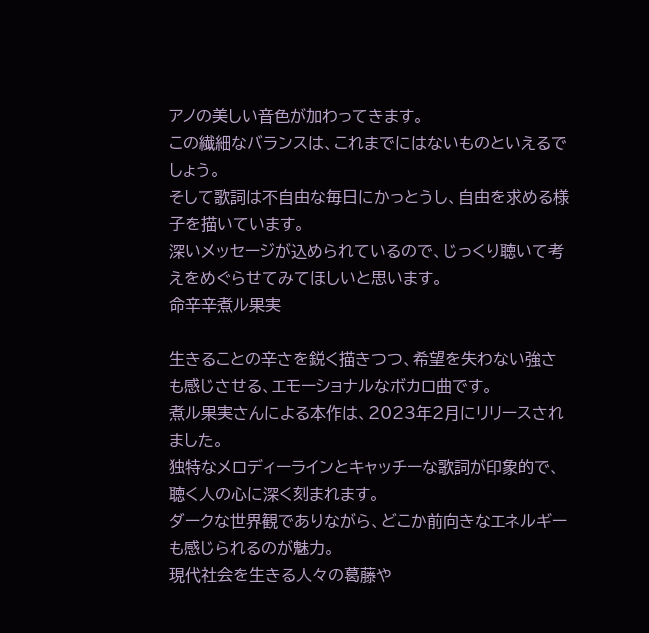アノの美しい音色が加わってきます。
この繊細なバランスは、これまでにはないものといえるでしょう。
そして歌詞は不自由な毎日にかっとうし、自由を求める様子を描いています。
深いメッセージが込められているので、じっくり聴いて考えをめぐらせてみてほしいと思います。
命辛辛煮ル果実

生きることの辛さを鋭く描きつつ、希望を失わない強さも感じさせる、エモーショナルなボカロ曲です。
煮ル果実さんによる本作は、2023年2月にリリースされました。
独特なメロディーラインとキャッチーな歌詞が印象的で、聴く人の心に深く刻まれます。
ダークな世界観でありながら、どこか前向きなエネルギーも感じられるのが魅力。
現代社会を生きる人々の葛藤や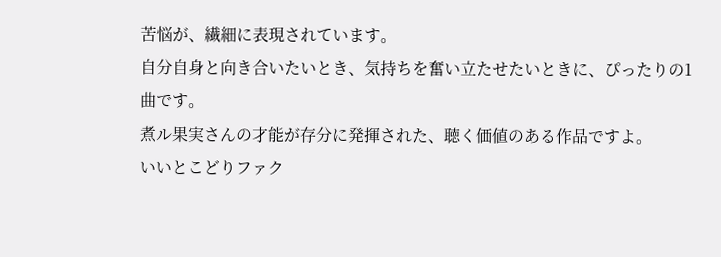苦悩が、繊細に表現されています。
自分自身と向き合いたいとき、気持ちを奮い立たせたいときに、ぴったりの1曲です。
煮ル果実さんの才能が存分に発揮された、聴く価値のある作品ですよ。
いいとこどりファク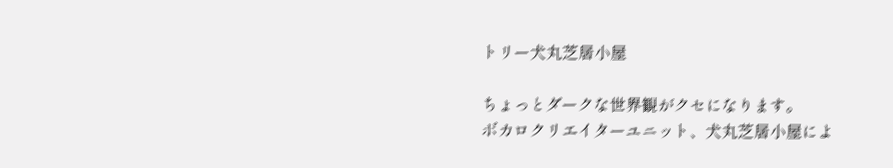トリー犬丸芝居小屋

ちょっとダークな世界観がクセになります。
ボカロクリエイターユニット、犬丸芝居小屋によ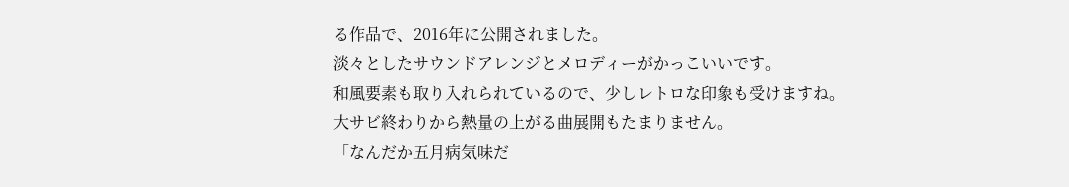る作品で、2016年に公開されました。
淡々としたサウンドアレンジとメロディーがかっこいいです。
和風要素も取り入れられているので、少しレトロな印象も受けますね。
大サビ終わりから熱量の上がる曲展開もたまりません。
「なんだか五月病気味だ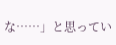な……」と思ってい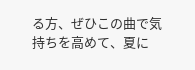る方、ぜひこの曲で気持ちを高めて、夏に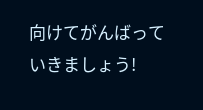向けてがんばっていきましょう!